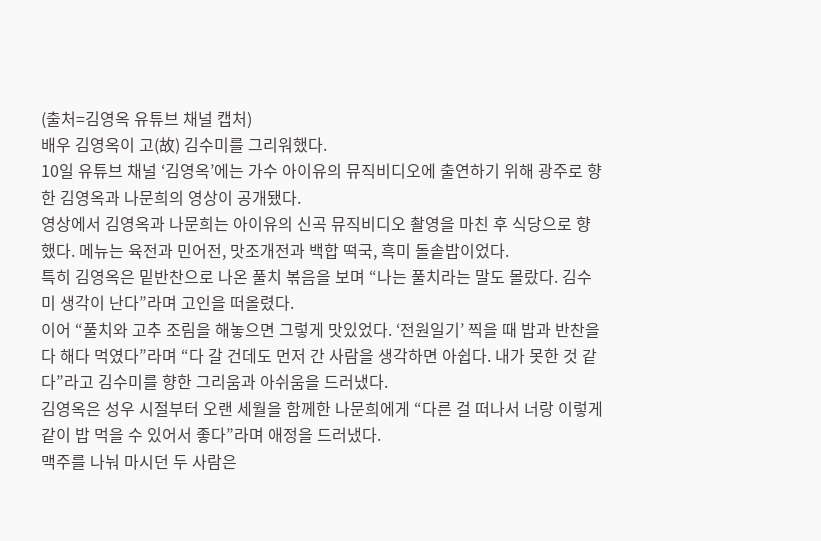(출처=김영옥 유튜브 채널 캡처)
배우 김영옥이 고(故) 김수미를 그리워했다.
10일 유튜브 채널 ‘김영옥’에는 가수 아이유의 뮤직비디오에 출연하기 위해 광주로 향한 김영옥과 나문희의 영상이 공개됐다.
영상에서 김영옥과 나문희는 아이유의 신곡 뮤직비디오 촬영을 마친 후 식당으로 향했다. 메뉴는 육전과 민어전, 맛조개전과 백합 떡국, 흑미 돌솥밥이었다.
특히 김영옥은 밑반찬으로 나온 풀치 볶음을 보며 “나는 풀치라는 말도 몰랐다. 김수미 생각이 난다”라며 고인을 떠올렸다.
이어 “풀치와 고추 조림을 해놓으면 그렇게 맛있었다. ‘전원일기’ 찍을 때 밥과 반찬을 다 해다 먹였다”라며 “다 갈 건데도 먼저 간 사람을 생각하면 아쉽다. 내가 못한 것 같다”라고 김수미를 향한 그리움과 아쉬움을 드러냈다.
김영옥은 성우 시절부터 오랜 세월을 함께한 나문희에게 “다른 걸 떠나서 너랑 이렇게 같이 밥 먹을 수 있어서 좋다”라며 애정을 드러냈다.
맥주를 나눠 마시던 두 사람은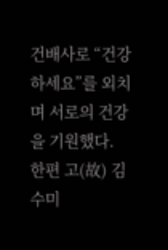건배사로 “건강하세요”를 외치며 서로의 건강을 기원했다.
한편 고(故) 김수미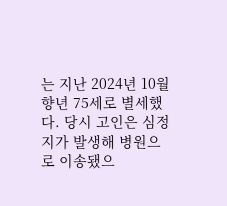는 지난 2024년 10월 향년 75세로 별세했다. 당시 고인은 심정지가 발생해 병원으로 이송됐으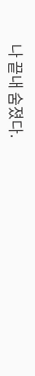나 끝내 숨졌다.